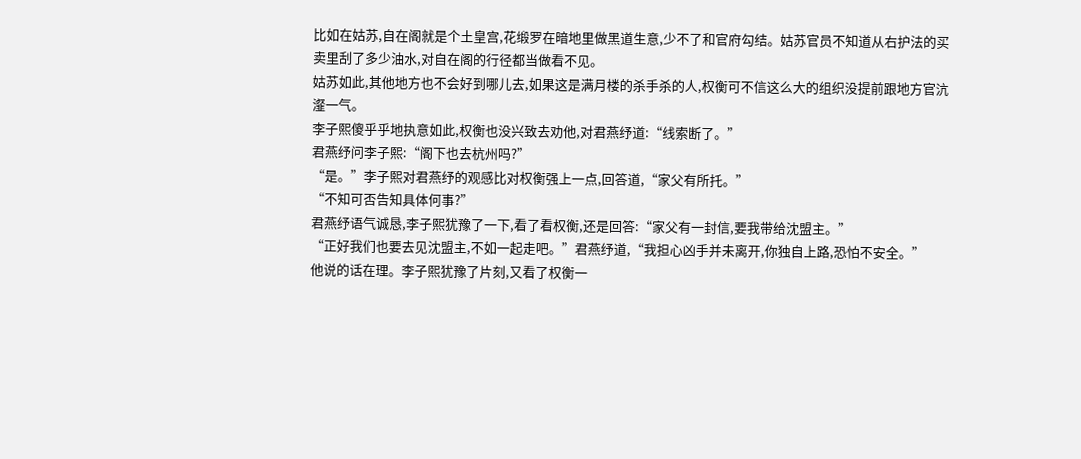比如在姑苏,自在阁就是个土皇宫,花缎罗在暗地里做黑道生意,少不了和官府勾结。姑苏官员不知道从右护法的买卖里刮了多少油水,对自在阁的行径都当做看不见。
姑苏如此,其他地方也不会好到哪儿去,如果这是满月楼的杀手杀的人,权衡可不信这么大的组织没提前跟地方官沆瀣一气。
李子熙傻乎乎地执意如此,权衡也没兴致去劝他,对君燕纾道:“线索断了。”
君燕纾问李子熙:“阁下也去杭州吗?”
“是。”李子熙对君燕纾的观感比对权衡强上一点,回答道,“家父有所托。”
“不知可否告知具体何事?”
君燕纾语气诚恳,李子熙犹豫了一下,看了看权衡,还是回答:“家父有一封信,要我带给沈盟主。”
“正好我们也要去见沈盟主,不如一起走吧。”君燕纾道,“我担心凶手并未离开,你独自上路,恐怕不安全。”
他说的话在理。李子熙犹豫了片刻,又看了权衡一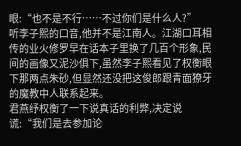眼:“也不是不行……不过你们是什么人?”
听李子熙的口音,他并不是江南人。江湖口耳相传的业火修罗早在话本子里换了几百个形象,民间的画像又泥沙俱下,虽然李子熙看见了权衡眼下那两点朱砂,但显然还没把这俊郎跟青面獠牙的魔教中人联系起来。
君燕纾权衡了一下说真话的利弊,决定说谎:“我们是去参加论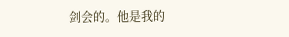剑会的。他是我的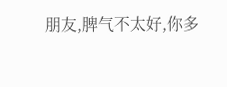朋友,脾气不太好,你多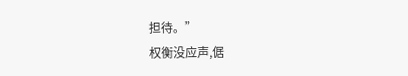担待。”
权衡没应声,倨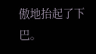傲地抬起了下巴。